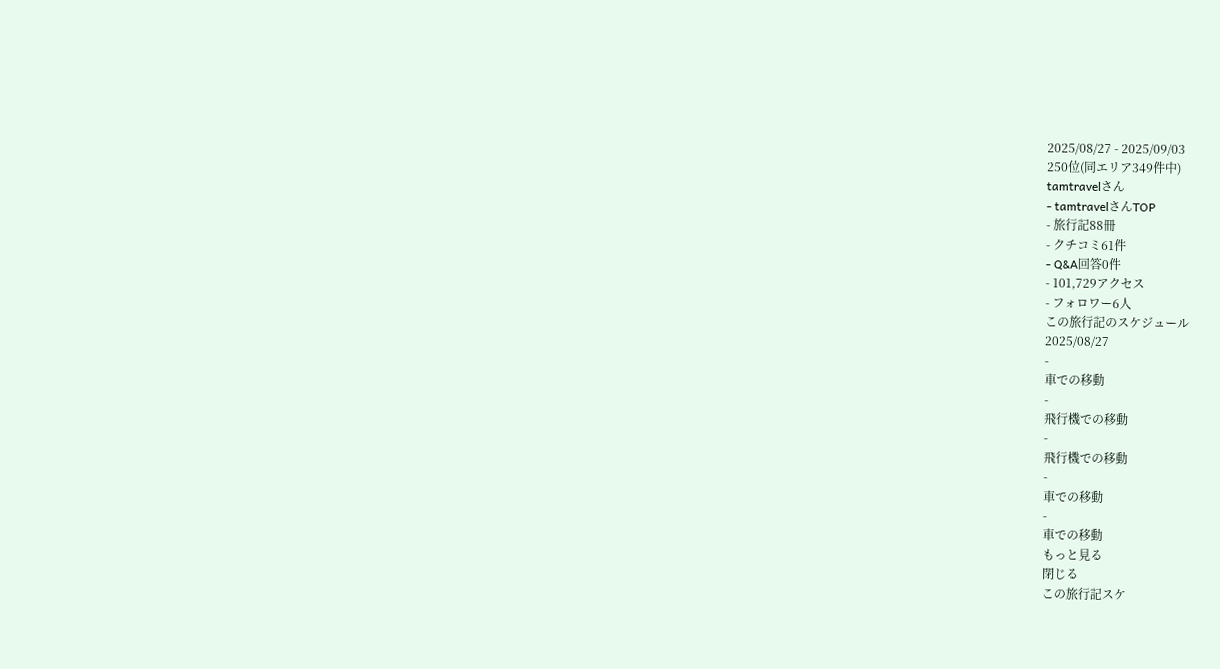2025/08/27 - 2025/09/03
250位(同エリア349件中)
tamtravelさん
- tamtravelさんTOP
- 旅行記88冊
- クチコミ61件
- Q&A回答0件
- 101,729アクセス
- フォロワー6人
この旅行記のスケジュール
2025/08/27
-
車での移動
-
飛行機での移動
-
飛行機での移動
-
車での移動
-
車での移動
もっと見る
閉じる
この旅行記スケ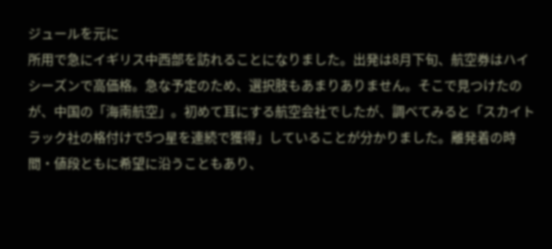ジュールを元に
所用で急にイギリス中西部を訪れることになりました。出発は8月下旬、航空券はハイシーズンで高価格。急な予定のため、選択肢もあまりありません。そこで見つけたのが、中国の「海南航空」。初めて耳にする航空会社でしたが、調べてみると「スカイトラック社の格付けで5つ星を連続で獲得」していることが分かりました。離発着の時間・値段ともに希望に沿うこともあり、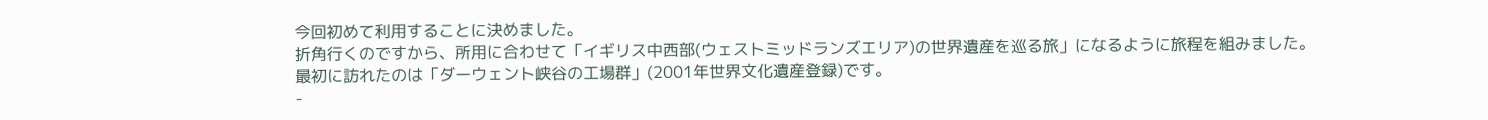今回初めて利用することに決めました。
折角行くのですから、所用に合わせて「イギリス中西部(ウェストミッドランズエリア)の世界遺産を巡る旅」になるように旅程を組みました。
最初に訪れたのは「ダーウェント峡谷の工場群」(2001年世界文化遺産登録)です。
-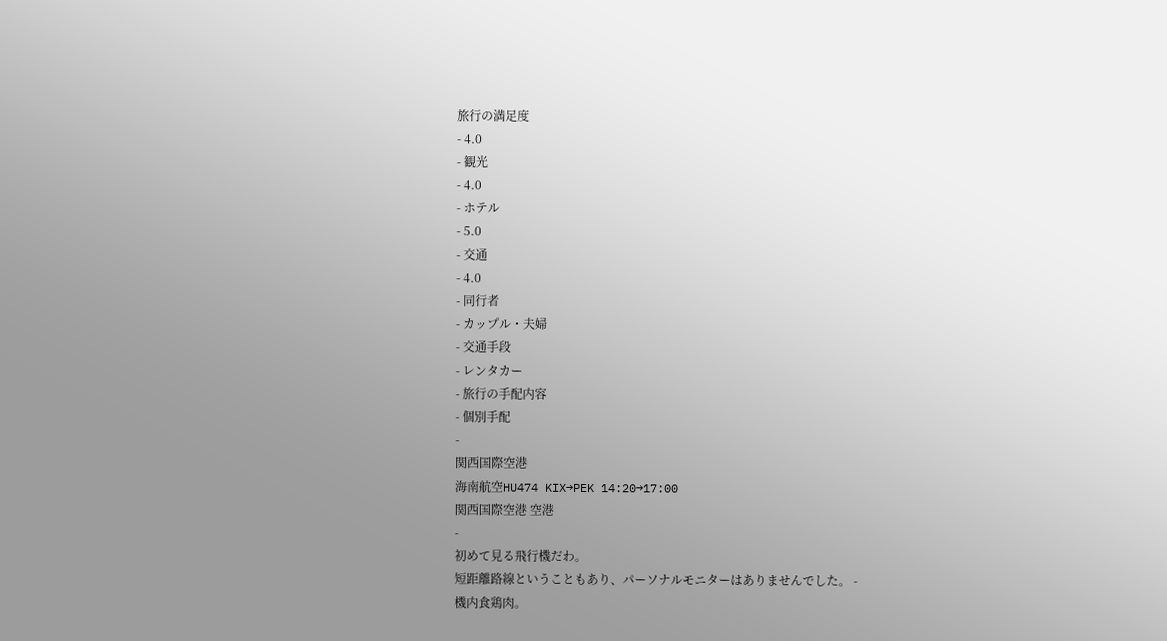旅行の満足度
- 4.0
- 観光
- 4.0
- ホテル
- 5.0
- 交通
- 4.0
- 同行者
- カップル・夫婦
- 交通手段
- レンタカー
- 旅行の手配内容
- 個別手配
-
関西国際空港
海南航空HU474 KIX→PEK 14:20→17:00
関西国際空港 空港
-
初めて見る飛行機だわ。
短距離路線ということもあり、パーソナルモニターはありませんでした。 -
機内食鶏肉。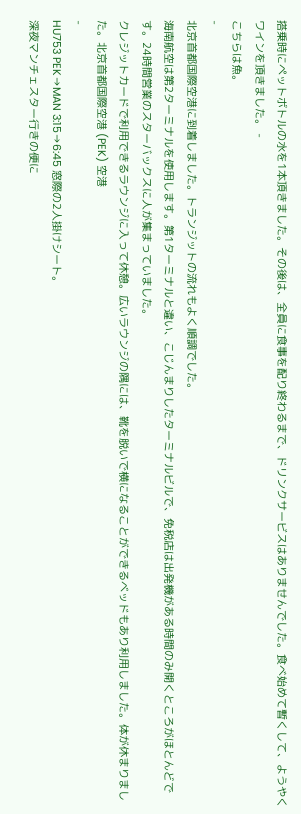搭乗時にペットボトルの水を1本頂きました。その後は、全員に食事を配り終わるまで、ドリンクサービスはありませんでした。食べ始めて暫くして、ようやくワインを頂きました。 -
こちらは魚。
-
北京首都国際空港に到着しました。トランジットの流れもよく順調でした。
海南航空は第2ターミナルを使用します。第1ターミナルと違い、こじんまりしたターミナルビルで、免税店は出発機がある時間のみ開くところがほとんどです。24時間営業のスターバックスに人が集まっていました。
クレジットカードで利用できるラウンジに入って休憩。広いラウンジの隅には、靴を脱いで横になることができるベッドもあり利用しました。体が休まりました。北京首都国際空港 (PEK) 空港
-
HU753 PEK→MAN 3:15→6:45 窓際の2人掛けシート。
深夜マンチェスター行きの便に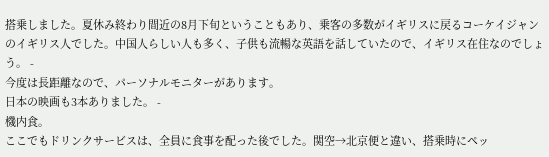搭乗しました。夏休み終わり間近の8月下旬ということもあり、乗客の多数がイギリスに戻るコーケイジャンのイギリス人でした。中国人らしい人も多く、子供も流暢な英語を話していたので、イギリス在住なのでしょう。 -
今度は長距離なので、パーソナルモニターがあります。
日本の映画も3本ありました。 -
機内食。
ここでもドリンクサービスは、全員に食事を配った後でした。関空→北京便と違い、搭乗時にペッ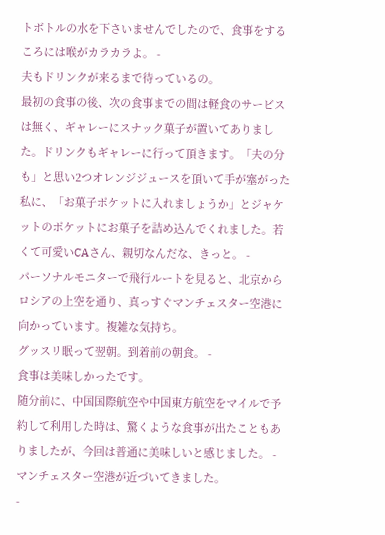トボトルの水を下さいませんでしたので、食事をするころには喉がカラカラよ。 -
夫もドリンクが来るまで待っているの。
最初の食事の後、次の食事までの間は軽食のサービスは無く、ギャレーにスナック菓子が置いてありました。ドリンクもギャレーに行って頂きます。「夫の分も」と思い2つオレンジジュースを頂いて手が塞がった私に、「お菓子ポケットに入れましょうか」とジャケットのポケットにお菓子を詰め込んでくれました。若くて可愛いCAさん、親切なんだな、きっと。 -
パーソナルモニターで飛行ルートを見ると、北京からロシアの上空を通り、真っすぐマンチェスター空港に向かっています。複雑な気持ち。
グッスリ眠って翌朝。到着前の朝食。 -
食事は美味しかったです。
随分前に、中国国際航空や中国東方航空をマイルで予約して利用した時は、驚くような食事が出たこともありましたが、今回は普通に美味しいと感じました。 -
マンチェスター空港が近づいてきました。
-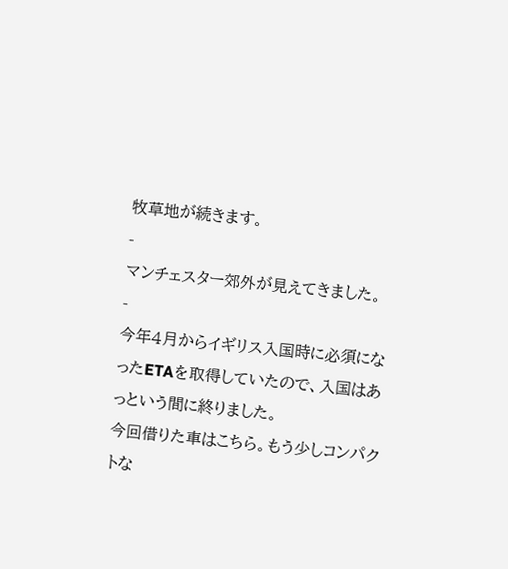牧草地が続きます。
-
マンチェスター郊外が見えてきました。
-
今年4月からイギリス入国時に必須になったETAを取得していたので、入国はあっという間に終りました。
今回借りた車はこちら。もう少しコンパクトな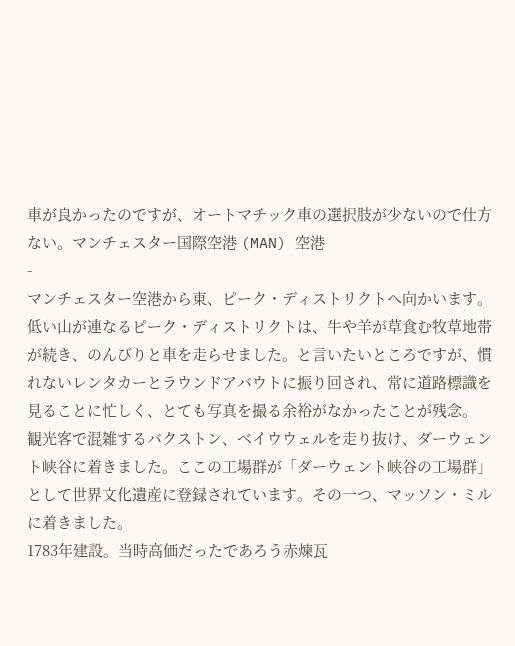車が良かったのですが、オートマチック車の選択肢が少ないので仕方ない。マンチェスター国際空港 (MAN) 空港
-
マンチェスター空港から東、ピーク・ディストリクトへ向かいます。低い山が連なるピーク・ディストリクトは、牛や羊が草食む牧草地帯が続き、のんびりと車を走らせました。と言いたいところですが、慣れないレンタカーとラウンドアバウトに振り回され、常に道路標識を見ることに忙しく、とても写真を撮る余裕がなかったことが残念。
観光客で混雑するバクストン、ベイウウェルを走り抜け、ダーウェント峡谷に着きました。ここの工場群が「ダーウェント峡谷の工場群」として世界文化遺産に登録されています。その一つ、マッソン・ミルに着きました。
1783年建設。当時高価だったであろう赤煉瓦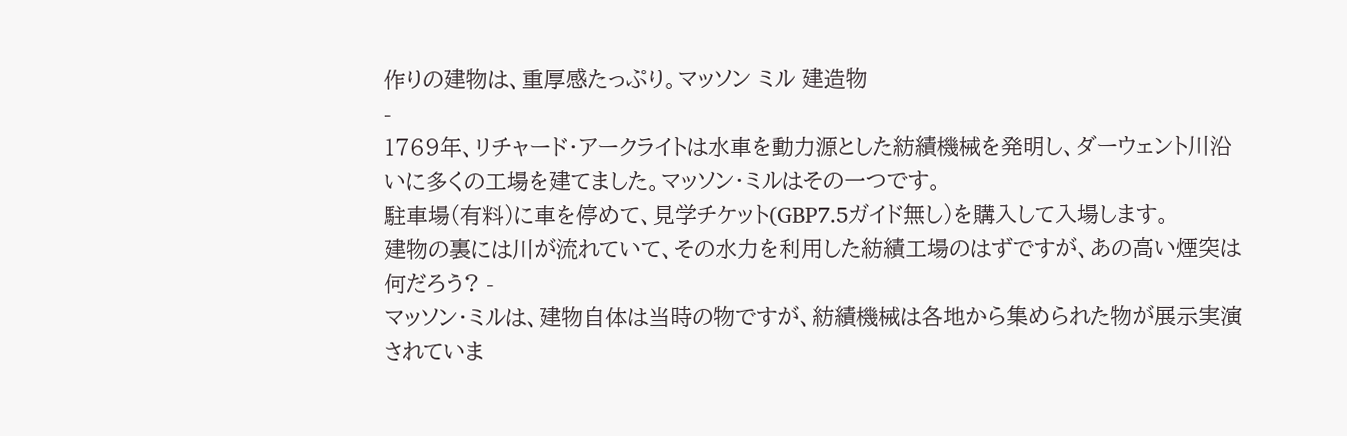作りの建物は、重厚感たっぷり。マッソン ミル 建造物
-
1769年、リチャード・アークライトは水車を動力源とした紡績機械を発明し、ダーウェント川沿いに多くの工場を建てました。マッソン・ミルはその一つです。
駐車場(有料)に車を停めて、見学チケット(GBP7.5ガイド無し)を購入して入場します。
建物の裏には川が流れていて、その水力を利用した紡績工場のはずですが、あの高い煙突は何だろう? -
マッソン・ミルは、建物自体は当時の物ですが、紡績機械は各地から集められた物が展示実演されていま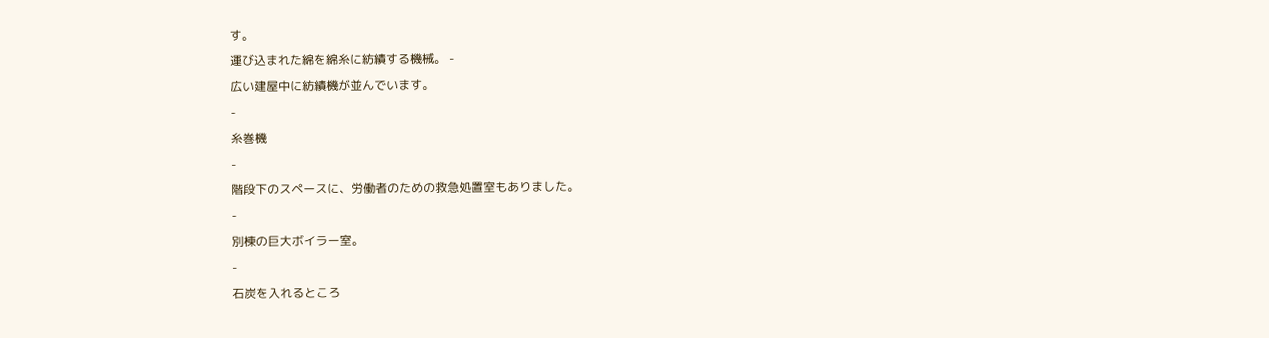す。
運び込まれた綿を綿糸に紡績する機械。 -
広い建屋中に紡績機が並んでいます。
-
糸巻機
-
階段下のスペースに、労働者のための救急処置室もありました。
-
別棟の巨大ボイラー室。
-
石炭を入れるところ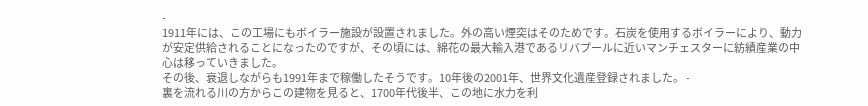-
1911年には、この工場にもボイラー施設が設置されました。外の高い煙突はそのためです。石炭を使用するボイラーにより、動力が安定供給されることになったのですが、その頃には、綿花の最大輸入港であるリバプールに近いマンチェスターに紡績産業の中心は移っていきました。
その後、衰退しながらも1991年まで稼働したそうです。10年後の2001年、世界文化遺産登録されました。 -
裏を流れる川の方からこの建物を見ると、1700年代後半、この地に水力を利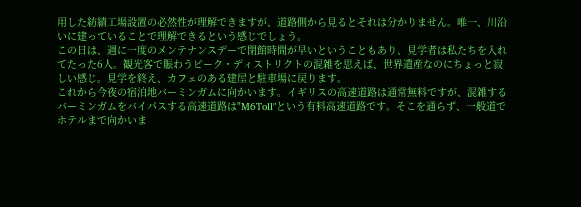用した紡績工場設置の必然性が理解できますが、道路側から見るとそれは分かりません。唯一、川沿いに建っていることで理解できるという感じでしょう。
この日は、週に一度のメンテナンスデーで閉館時間が早いということもあり、見学者は私たちを入れてたった6人。観光客で賑わうピーク・ディストリクトの混雑を思えば、世界遺産なのにちょっと寂しい感じ。見学を終え、カフェのある建屋と駐車場に戻ります。
これから今夜の宿泊地バーミンガムに向かいます。イギリスの高速道路は通常無料ですが、混雑するバーミンガムをバイパスする高速道路は"M6Toll"という有料高速道路です。そこを通らず、一般道でホテルまで向かいま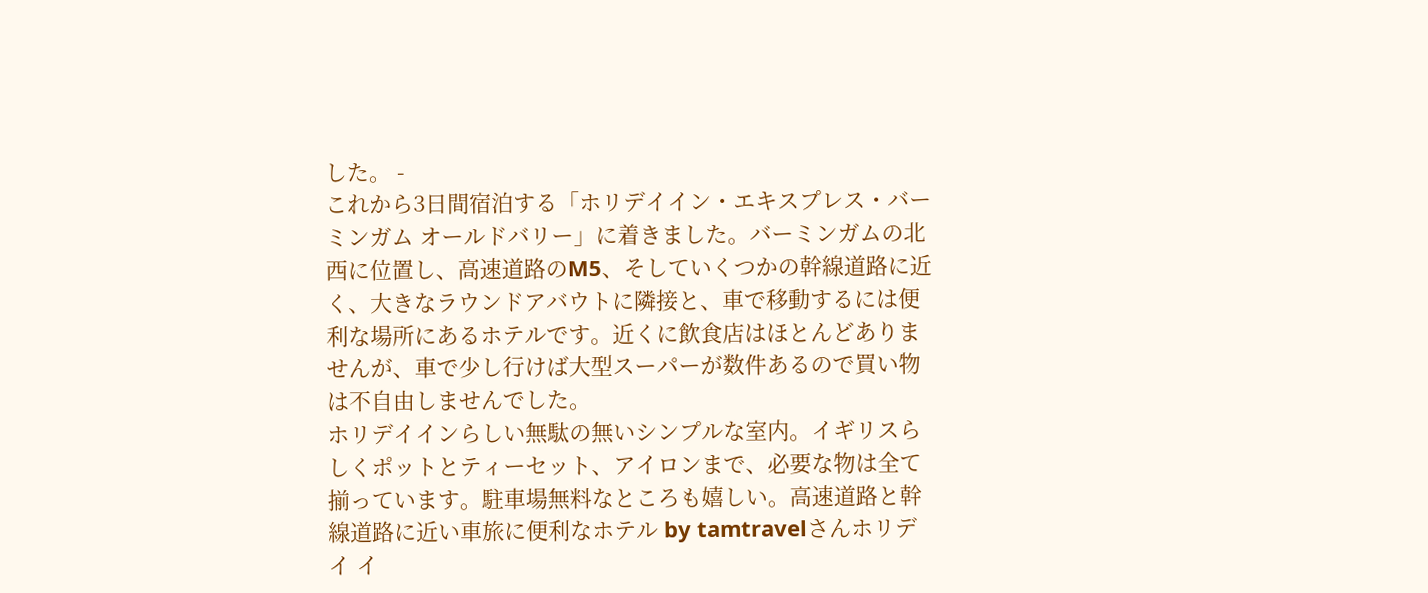した。 -
これから3日間宿泊する「ホリデイイン・エキスプレス・バーミンガム オールドバリー」に着きました。バーミンガムの北西に位置し、高速道路のM5、そしていくつかの幹線道路に近く、大きなラウンドアバウトに隣接と、車で移動するには便利な場所にあるホテルです。近くに飲食店はほとんどありませんが、車で少し行けば大型スーパーが数件あるので買い物は不自由しませんでした。
ホリデイインらしい無駄の無いシンプルな室内。イギリスらしくポットとティーセット、アイロンまで、必要な物は全て揃っています。駐車場無料なところも嬉しい。高速道路と幹線道路に近い車旅に便利なホテル by tamtravelさんホリデイ イ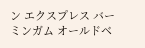ン エクスプレス バーミンガム オールドベ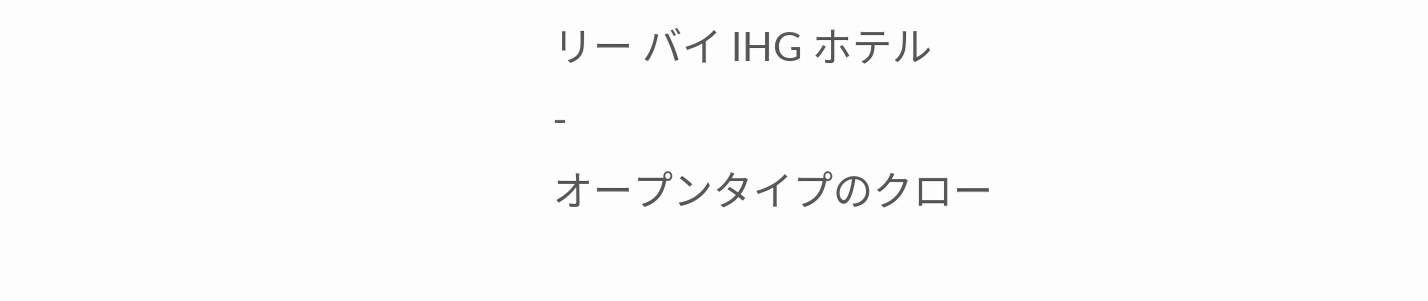リー バイ IHG ホテル
-
オープンタイプのクロー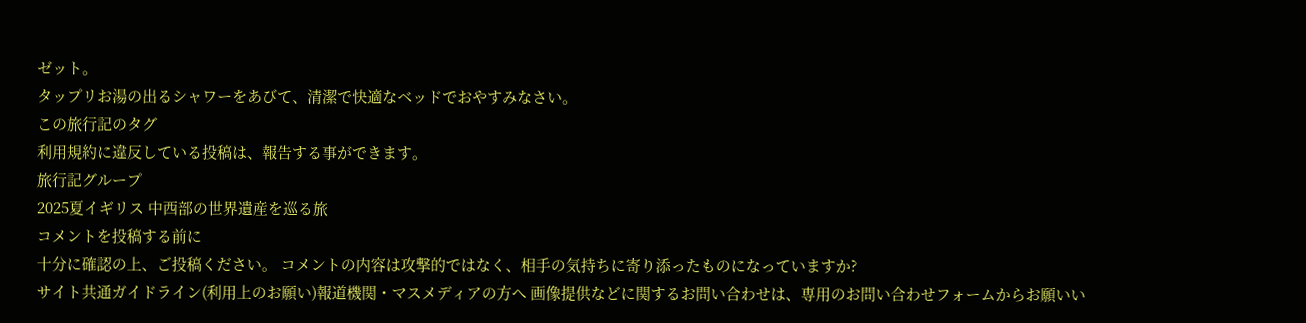ゼット。
タップリお湯の出るシャワーをあびて、清潔で快適なベッドでおやすみなさい。
この旅行記のタグ
利用規約に違反している投稿は、報告する事ができます。
旅行記グループ
2025夏イギリス 中西部の世界遺産を巡る旅
コメントを投稿する前に
十分に確認の上、ご投稿ください。 コメントの内容は攻撃的ではなく、相手の気持ちに寄り添ったものになっていますか?
サイト共通ガイドライン(利用上のお願い)報道機関・マスメディアの方へ 画像提供などに関するお問い合わせは、専用のお問い合わせフォームからお願いい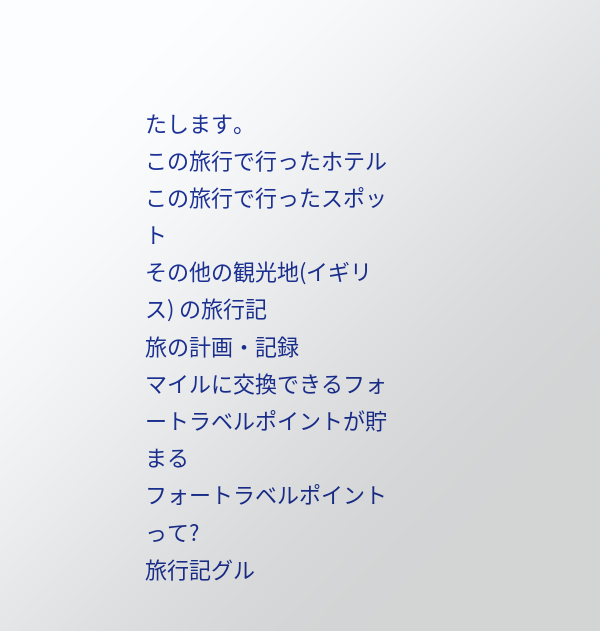たします。
この旅行で行ったホテル
この旅行で行ったスポット
その他の観光地(イギリス) の旅行記
旅の計画・記録
マイルに交換できるフォートラベルポイントが貯まる
フォートラベルポイントって?
旅行記グル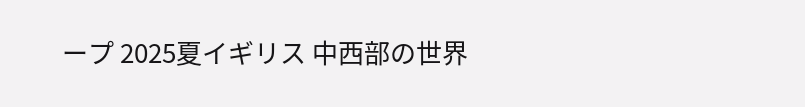ープ 2025夏イギリス 中西部の世界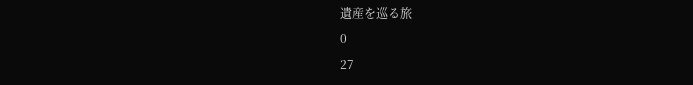遺産を巡る旅
0
27